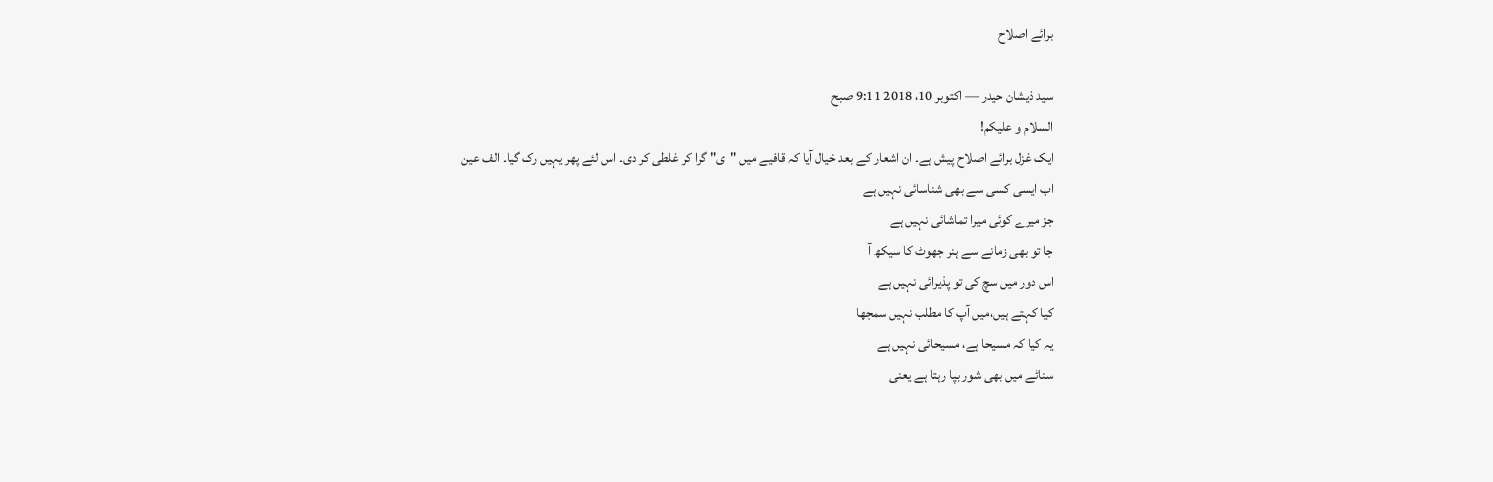برائے اصلاح

سید ذیشان حیدر — اکتوبر 10، 2018 9:11 صبح
السلام و علیکم!
ایک غزل برائے اصلاح پیش ہے۔ ان اشعار کے بعد خیال آیا کہ قافیے میں "ی" گرا کر غلطی کر دی۔ اس لئے پھر یہیں رک گیا۔ الف عین
اب ایسی کسی سے بھی شناسائی نہیں ہے
جز میرے کوئی میرا تماشائی نہیں ہے
جا تو بھی زمانے سے ہنر جھوٹ کا سیکھ آ
اس دور میں سچ کی تو پذیرائی نہیں ہے
کیا کہتے ہیں،میں آپ کا مطلب نہیں سمجھا
یہ کیا کہ مسیحا ہے، مسیحائی نہیں ہے
سناٹے میں بھی شور بپا رہتا ہے یعنی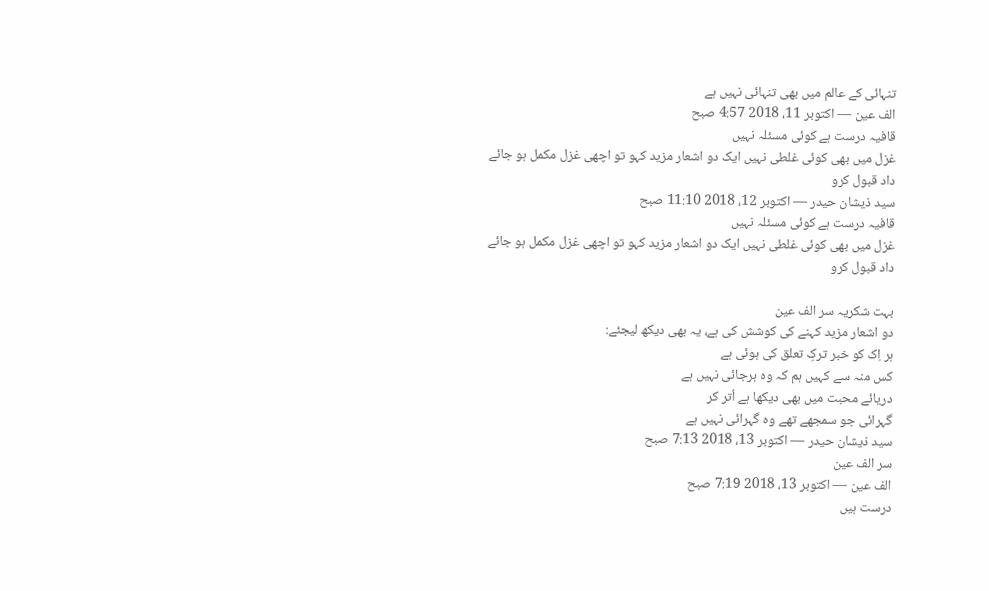تنہائی کے عالم میں بھی تنہائی نہیں ہے
الف عین — اکتوبر 11، 2018 4:57 صبح
قافیہ درست ہے کوئی مسئلہ نہیں
غزل میں بھی کوئی غلطی نہیں ایک دو اشعار مزید کہو تو اچھی غزل مکمل ہو جائے
داد قبول کرو
سید ذیشان حیدر — اکتوبر 12، 2018 11:10 صبح
قافیہ درست ہے کوئی مسئلہ نہیں
غزل میں بھی کوئی غلطی نہیں ایک دو اشعار مزید کہو تو اچھی غزل مکمل ہو جائے
داد قبول کرو

بہت شکریہ سر الف عین
دو اشعار مزید کہنے کی کوشش کی ہے، یہ بھی دیکھ لیجئے:
ہر اِک کو خبر ترکِ تعلق کی ہوئی ہے
کس منہ سے کہیں ہم کہ وہ ہرجائی نہیں ہے
دریائے محبت میں بھی دیکھا ہے اُتر کر
گہرائی جو سمجھے تھے وہ گہرائی نہیں ہے
سید ذیشان حیدر — اکتوبر 13، 2018 7:13 صبح
سر الف عین
الف عین — اکتوبر 13، 2018 7:19 صبح
درست ہیں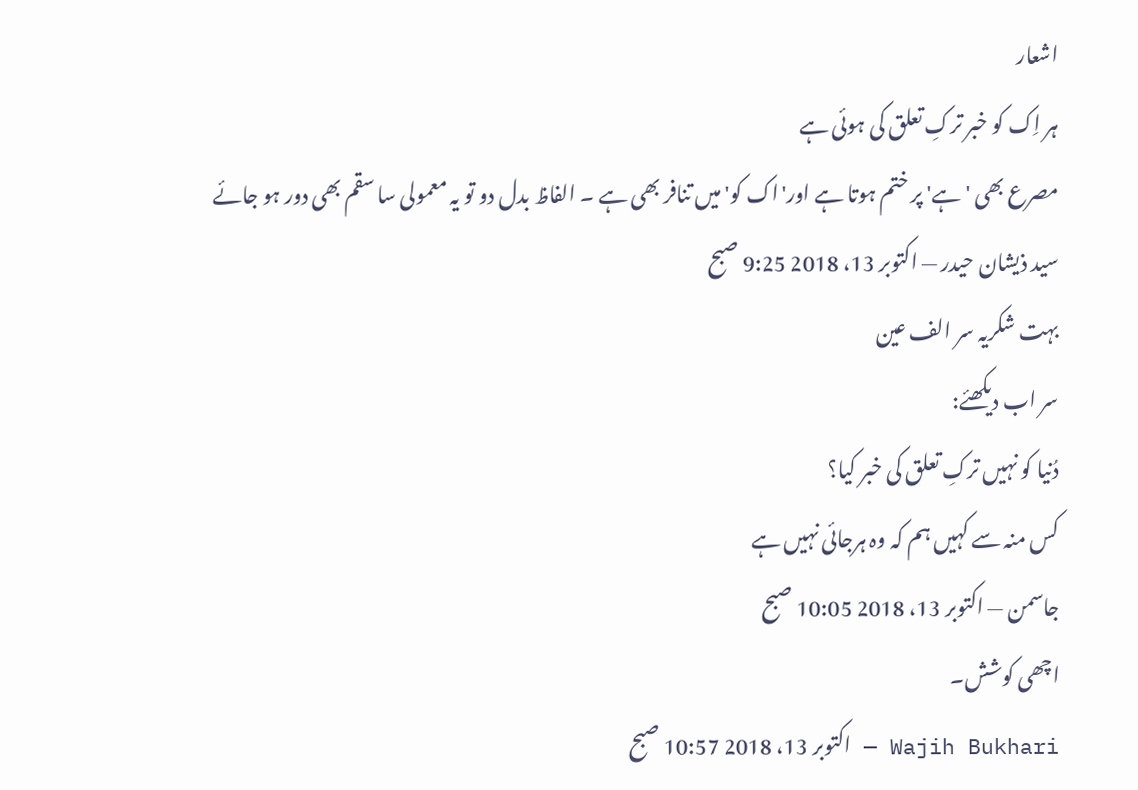اشعار
ہر اِک کو خبر ترکِ تعلق کی ہوئی ہے
مصرع بھی 'ہے' پر ختم ہوتا ہے اور'اک کو' میں تنافر بھی ہے ۔ الفاظ بدل دو تو یہ معمولی سا سقم بھی دور ہو جائے
سید ذیشان حیدر — اکتوبر 13، 2018 9:25 صبح
بہت شکریہ سر الف عین
سر اب دیکھئے:
دُنیا کو نہیں ترکِ تعلق کی خبر کیا؟
کس منہ سے کہیں ہم کہ وہ ہرجائی نہیں ہے
جاسمن — اکتوبر 13، 2018 10:05 صبح
اچھی کوشش۔
Wajih Bukhari — اکتوبر 13، 2018 10:57 صبح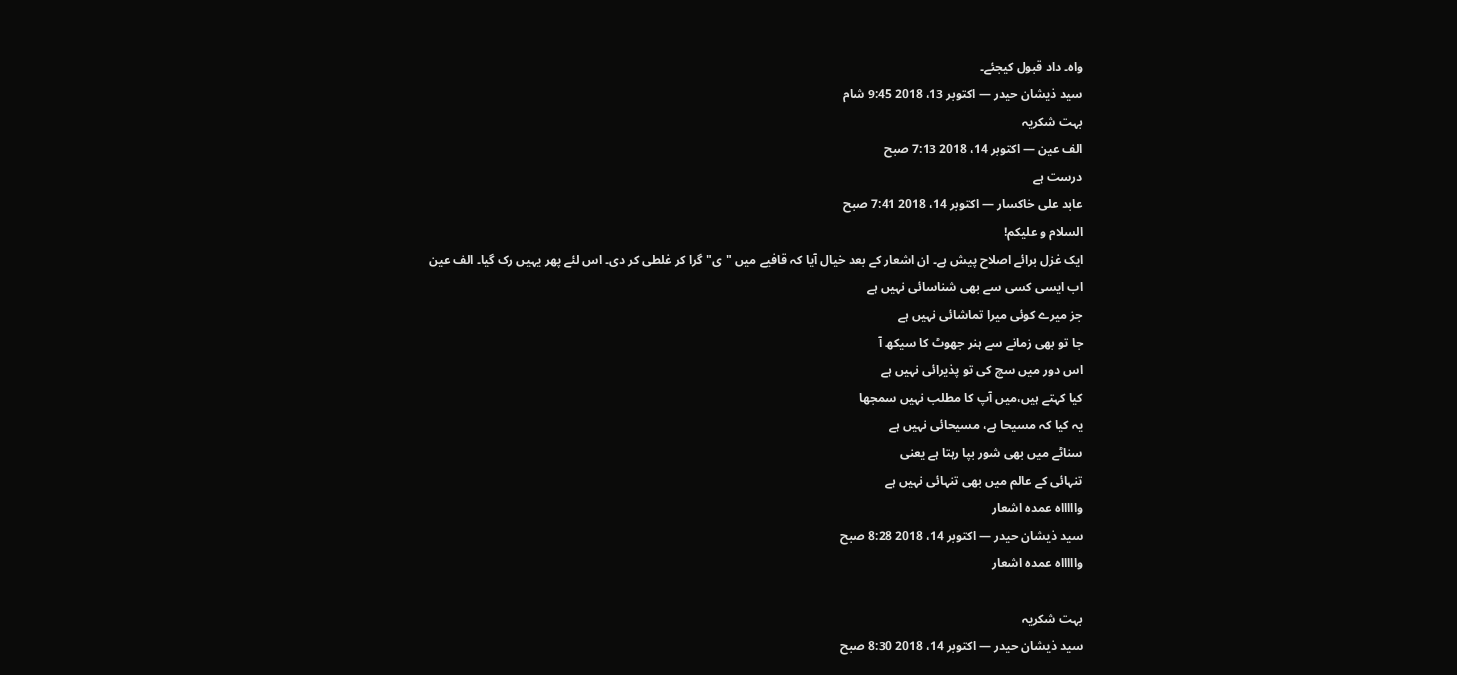واہ۔ داد قبول کیجئے۔
سید ذیشان حیدر — اکتوبر 13، 2018 9:45 شام
بہت شکریہ
الف عین — اکتوبر 14، 2018 7:13 صبح
درست ہے
عابد علی خاکسار — اکتوبر 14، 2018 7:41 صبح
السلام و علیکم!
ایک غزل برائے اصلاح پیش ہے۔ ان اشعار کے بعد خیال آیا کہ قافیے میں "ی" گرا کر غلطی کر دی۔ اس لئے پھر یہیں رک گیا۔ الف عین
اب ایسی کسی سے بھی شناسائی نہیں ہے
جز میرے کوئی میرا تماشائی نہیں ہے
جا تو بھی زمانے سے ہنر جھوٹ کا سیکھ آ
اس دور میں سچ کی تو پذیرائی نہیں ہے
کیا کہتے ہیں،میں آپ کا مطلب نہیں سمجھا
یہ کیا کہ مسیحا ہے، مسیحائی نہیں ہے
سناٹے میں بھی شور بپا رہتا ہے یعنی
تنہائی کے عالم میں بھی تنہائی نہیں ہے
واااااہ عمدہ اشعار
سید ذیشان حیدر — اکتوبر 14، 2018 8:28 صبح
واااااہ عمدہ اشعار

بہت شکریہ
سید ذیشان حیدر — اکتوبر 14، 2018 8:30 صبح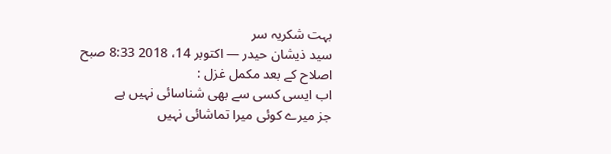بہت شکریہ سر
سید ذیشان حیدر — اکتوبر 14، 2018 8:33 صبح
اصلاح کے بعد مکمل غزل :
اب ایسی کسی سے بھی شناسائی نہیں ہے
جز میرے کوئی میرا تماشائی نہیں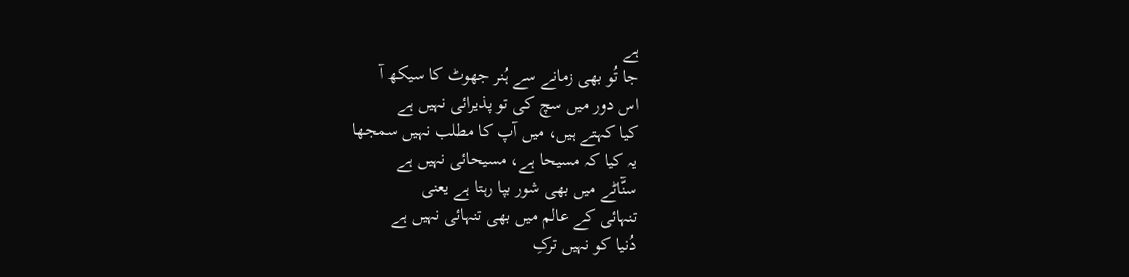ہے
جا تُو بھی زمانے سے ہُنر جھوٹ کا سیکھ آ
اس دور میں سچ کی تو پذیرائی نہیں ہے
کیا کہتے ہیں، میں آپ کا مطلب نہیں سمجھا
یہ کیا کہ مسیحا ہے، مسیحائی نہیں ہے
سنّٓاٹے میں بھی شور بپا رہتا ہے یعنی
تنہائی کے عالم میں بھی تنہائی نہیں ہے
دُنیا کو نہیں ترکِ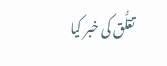تعٓلُّق کی خبر کیا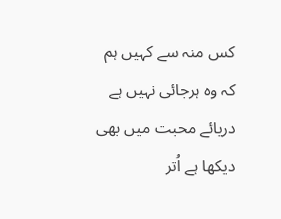کس منہ سے کہیں ہم کہ وہ ہرجائی نہیں ہے
دریائے محبت میں بھی دیکھا ہے اُتر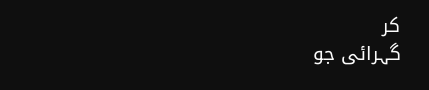کر
گہرائی جو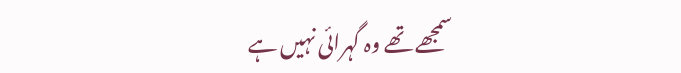سمجھے تھے وہ گہرائی نہیں ہے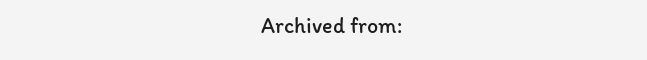Archived from: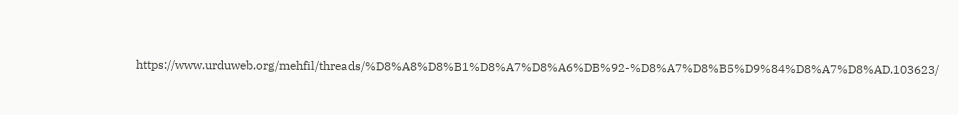https://www.urduweb.org/mehfil/threads/%D8%A8%D8%B1%D8%A7%D8%A6%DB%92-%D8%A7%D8%B5%D9%84%D8%A7%D8%AD.103623/